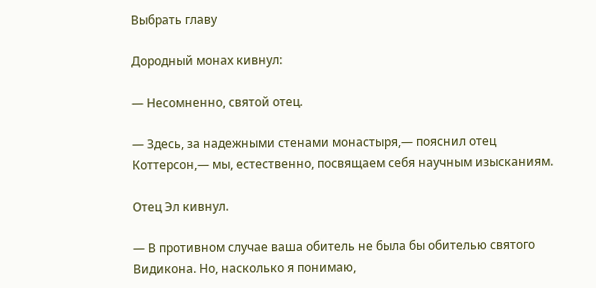Выбрать главу

Дородный монах кивнул:

— Несомненно, святой отец.

— Здесь, за надежными стенами монастыря,— пояснил отец Коттерсон,— мы, естественно, посвящаем себя научным изысканиям.

Отец Эл кивнул.

— В противном случае ваша обитель не была бы обителью святого Видикона. Но, насколько я понимаю,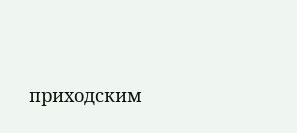приходским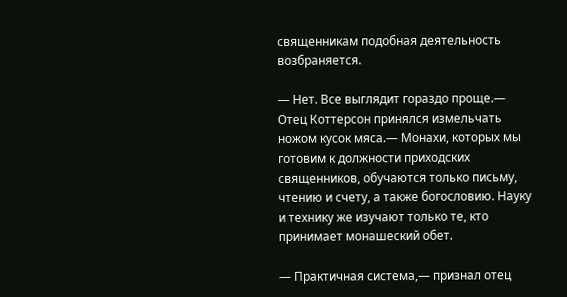священникам подобная деятельность возбраняется.

— Нет. Все выглядит гораздо проще.— Отец Коттерсон принялся измельчать ножом кусок мяса.— Монахи, которых мы готовим к должности приходских священников, обучаются только письму, чтению и счету, а также богословию. Науку и технику же изучают только те, кто принимает монашеский обет.

— Практичная система,— признал отец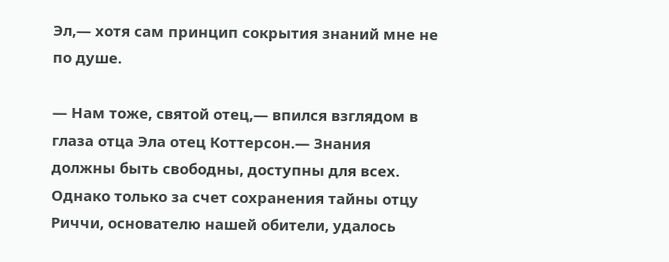Эл,— хотя сам принцип сокрытия знаний мне не по душе.

— Нам тоже, святой отец,— впился взглядом в глаза отца Эла отец Коттерсон.— Знания должны быть свободны, доступны для всех. Однако только за счет сохранения тайны отцу Риччи, основателю нашей обители, удалось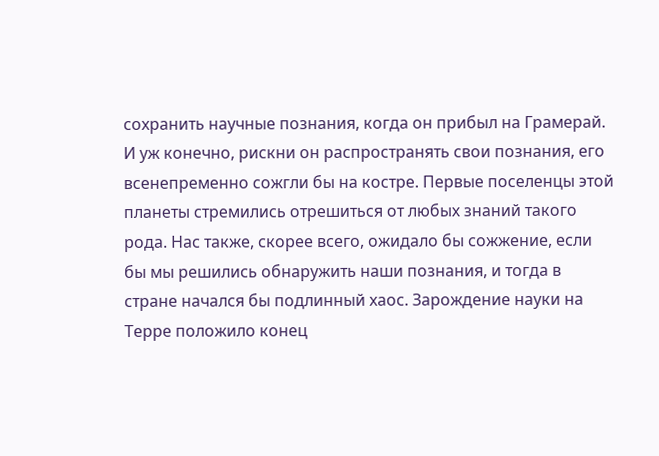сохранить научные познания, когда он прибыл на Грамерай. И уж конечно, рискни он распространять свои познания, его всенепременно сожгли бы на костре. Первые поселенцы этой планеты стремились отрешиться от любых знаний такого рода. Нас также, скорее всего, ожидало бы сожжение, если бы мы решились обнаружить наши познания, и тогда в стране начался бы подлинный хаос. Зарождение науки на Терре положило конец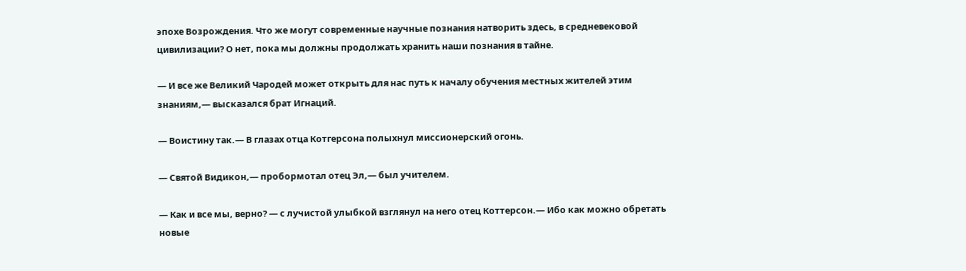эпохе Возрождения. Что же могут современные научные познания натворить здесь, в средневековой цивилизации? О нет, пока мы должны продолжать хранить наши познания в тайне.

— И все же Великий Чародей может открыть для нас путь к началу обучения местных жителей этим знаниям,— высказался брат Игнаций.

— Воистину так.— В глазах отца Котгерсона полыхнул миссионерский огонь.

— Святой Видикон,— пробормотал отец Эл,— был учителем.

— Как и все мы, верно? — с лучистой улыбкой взглянул на него отец Коттерсон.— Ибо как можно обретать новые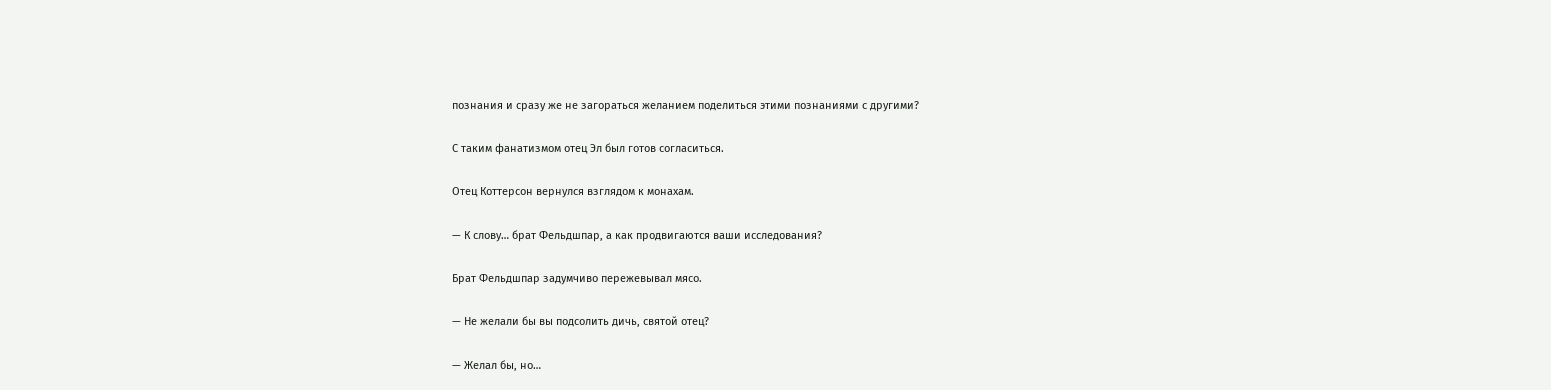познания и сразу же не загораться желанием поделиться этими познаниями с другими?

С таким фанатизмом отец Эл был готов согласиться.

Отец Коттерсон вернулся взглядом к монахам.

— К слову… брат Фельдшпар, а как продвигаются ваши исследования?

Брат Фельдшпар задумчиво пережевывал мясо.

— Не желали бы вы подсолить дичь, святой отец?

— Желал бы, но…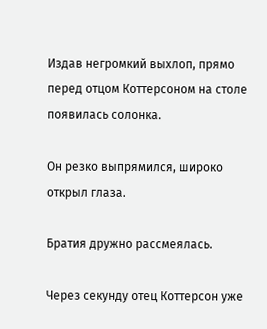Издав негромкий выхлоп, прямо перед отцом Коттерсоном на столе появилась солонка.

Он резко выпрямился, широко открыл глаза.

Братия дружно рассмеялась.

Через секунду отец Коттерсон уже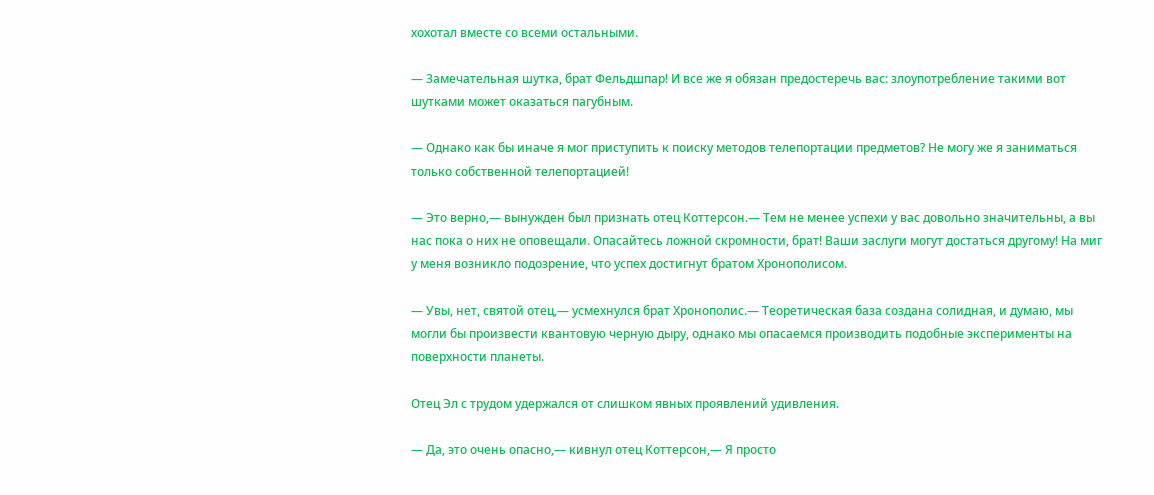хохотал вместе со всеми остальными.

— Замечательная шутка, брат Фельдшпар! И все же я обязан предостеречь вас: злоупотребление такими вот шутками может оказаться пагубным.

— Однако как бы иначе я мог приступить к поиску методов телепортации предметов? Не могу же я заниматься только собственной телепортацией!

— Это верно,— вынужден был признать отец Коттерсон.— Тем не менее успехи у вас довольно значительны, а вы нас пока о них не оповещали. Опасайтесь ложной скромности, брат! Ваши заслуги могут достаться другому! На миг у меня возникло подозрение, что успех достигнут братом Хронополисом.

— Увы, нет, святой отец,— усмехнулся брат Хронополис.— Теоретическая база создана солидная, и думаю, мы могли бы произвести квантовую черную дыру, однако мы опасаемся производить подобные эксперименты на поверхности планеты.

Отец Эл с трудом удержался от слишком явных проявлений удивления.

— Да, это очень опасно,— кивнул отец Коттерсон,— Я просто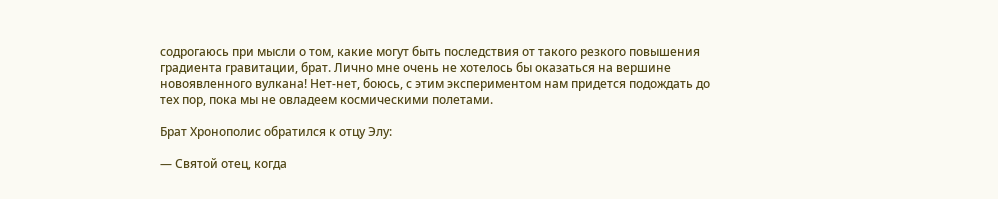содрогаюсь при мысли о том, какие могут быть последствия от такого резкого повышения градиента гравитации, брат. Лично мне очень не хотелось бы оказаться на вершине новоявленного вулкана! Нет-нет, боюсь, с этим экспериментом нам придется подождать до тех пор, пока мы не овладеем космическими полетами.

Брат Хронополис обратился к отцу Элу:

— Святой отец, когда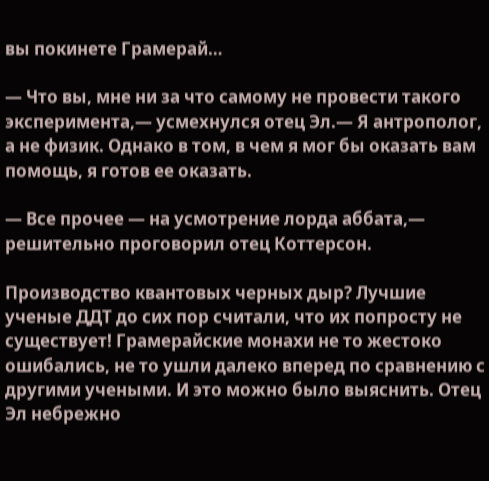вы покинете Грамерай…

— Что вы, мне ни за что самому не провести такого эксперимента,— усмехнулся отец Эл.— Я антрополог, а не физик. Однако в том, в чем я мог бы оказать вам помощь, я готов ее оказать.

— Все прочее — на усмотрение лорда аббата,— решительно проговорил отец Коттерсон.

Производство квантовых черных дыр? Лучшие ученые ДДТ до сих пор считали, что их попросту не существует! Грамерайские монахи не то жестоко ошибались, не то ушли далеко вперед по сравнению с другими учеными. И это можно было выяснить. Отец Эл небрежно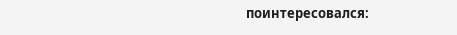поинтересовался: